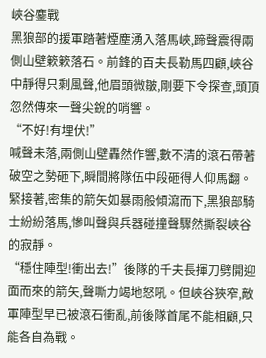峽谷鏖戰
黑狼部的援軍踏著煙塵湧入落馬峽,蹄聲震得兩側山壁簌簌落石。前鋒的百夫長勒馬四顧,峽谷中靜得只剩風聲,他眉頭微皺,剛要下令探查,頭頂忽然傳來一聲尖銳的哨響。
“不好!有埋伏!”
喊聲未落,兩側山壁轟然作響,數不清的滾石帶著破空之勢砸下,瞬間將隊伍中段砸得人仰馬翻。緊接著,密集的箭矢如暴雨般傾瀉而下,黑狼部騎士紛紛落馬,慘叫聲與兵器碰撞聲驟然撕裂峽谷的寂靜。
“穩住陣型!衝出去!”後隊的千夫長揮刀劈開迎面而來的箭矢,聲嘶力竭地怒吼。但峽谷狹窄,敵軍陣型早已被滾石衝亂,前後隊首尾不能相顧,只能各自為戰。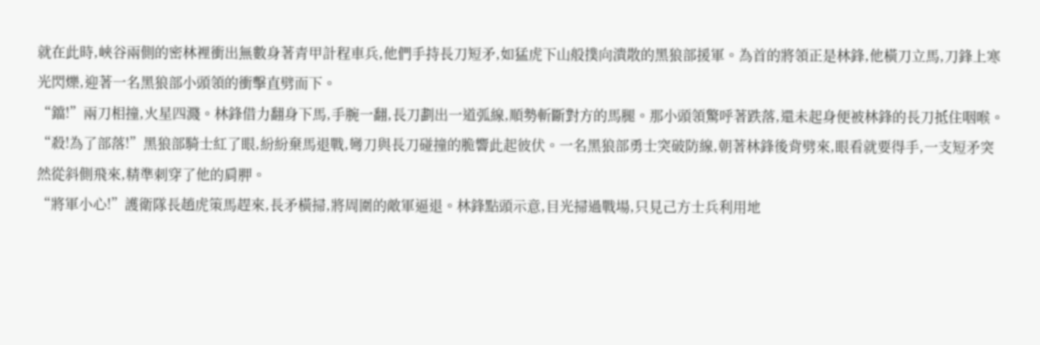就在此時,峽谷兩側的密林裡衝出無數身著青甲計程車兵,他們手持長刀短矛,如猛虎下山般撲向潰散的黑狼部援軍。為首的將領正是林鋒,他橫刀立馬,刀鋒上寒光閃爍,迎著一名黑狼部小頭領的衝擊直劈而下。
“鐺!”兩刀相撞,火星四濺。林鋒借力翻身下馬,手腕一翻,長刀劃出一道弧線,順勢斬斷對方的馬腿。那小頭領驚呼著跌落,還未起身便被林鋒的長刀抵住咽喉。
“殺!為了部落!”黑狼部騎士紅了眼,紛紛棄馬退戰,彎刀與長刀碰撞的脆響此起彼伏。一名黑狼部勇士突破防線,朝著林鋒後背劈來,眼看就要得手,一支短矛突然從斜側飛來,精準刺穿了他的肩胛。
“將軍小心!”護衛隊長趙虎策馬趕來,長矛橫掃,將周圍的敵軍逼退。林鋒點頭示意,目光掃過戰場,只見己方士兵利用地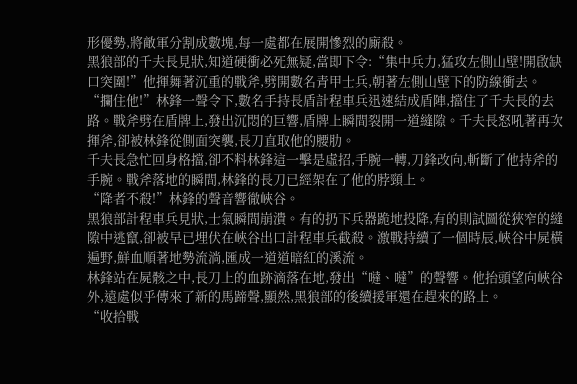形優勢,將敵軍分割成數塊,每一處都在展開慘烈的廝殺。
黑狼部的千夫長見狀,知道硬衝必死無疑,當即下令:“集中兵力,猛攻左側山壁!開啟缺口突圍!”他揮舞著沉重的戰斧,劈開數名青甲士兵,朝著左側山壁下的防線衝去。
“攔住他!”林鋒一聲令下,數名手持長盾計程車兵迅速結成盾陣,擋住了千夫長的去路。戰斧劈在盾牌上,發出沉悶的巨響,盾牌上瞬間裂開一道縫隙。千夫長怒吼著再次揮斧,卻被林鋒從側面突襲,長刀直取他的腰肋。
千夫長急忙回身格擋,卻不料林鋒這一擊是虛招,手腕一轉,刀鋒改向,斬斷了他持斧的手腕。戰斧落地的瞬間,林鋒的長刀已經架在了他的脖頸上。
“降者不殺!”林鋒的聲音響徹峽谷。
黑狼部計程車兵見狀,士氣瞬間崩潰。有的扔下兵器跪地投降,有的則試圖從狹窄的縫隙中逃竄,卻被早已埋伏在峽谷出口計程車兵截殺。激戰持續了一個時辰,峽谷中屍橫遍野,鮮血順著地勢流淌,匯成一道道暗紅的溪流。
林鋒站在屍骸之中,長刀上的血跡滴落在地,發出“噠、噠”的聲響。他抬頭望向峽谷外,遠處似乎傳來了新的馬蹄聲,顯然,黑狼部的後續援軍還在趕來的路上。
“收拾戰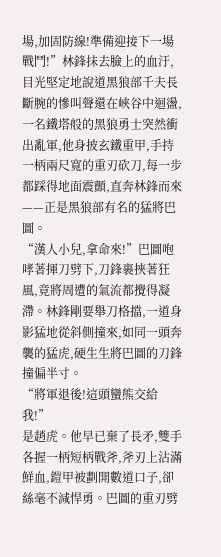場,加固防線!準備迎接下一場戰鬥!”林鋒抹去臉上的血汙,目光堅定地說道黑狼部千夫長斷腕的慘叫聲還在峽谷中迴盪,一名鐵塔般的黑狼勇士突然衝出亂軍,他身披玄鐵重甲,手持一柄兩尺寬的重刃砍刀,每一步都踩得地面震顫,直奔林鋒而來——正是黑狼部有名的猛將巴圖。
“漢人小兒,拿命來!”巴圖咆哮著揮刀劈下,刀鋒裹挾著狂風,竟將周遭的氣流都攪得凝滯。林鋒剛要舉刀格擋,一道身影猛地從斜側撞來,如同一頭奔襲的猛虎,硬生生將巴圖的刀鋒撞偏半寸。
“將軍退後!這頭蠻熊交給我!”
是趙虎。他早已棄了長矛,雙手各握一柄短柄戰斧,斧刃上沾滿鮮血,鎧甲被劃開數道口子,卻絲毫不減悍勇。巴圖的重刃劈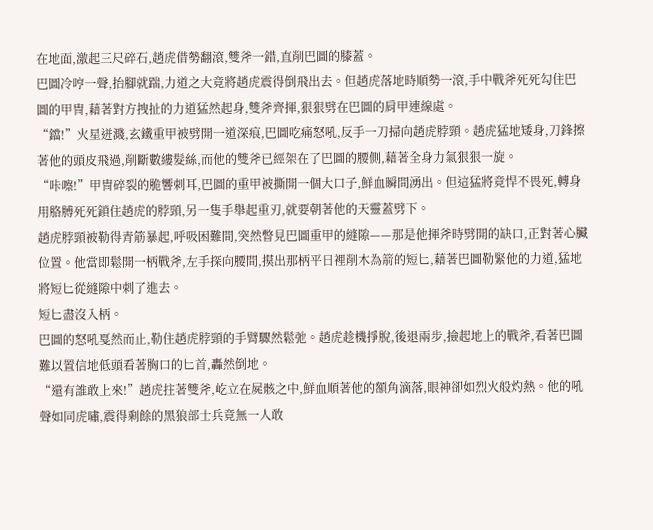在地面,激起三尺碎石,趙虎借勢翻滾,雙斧一錯,直削巴圖的膝蓋。
巴圖冷哼一聲,抬腳就踹,力道之大竟將趙虎震得倒飛出去。但趙虎落地時順勢一滾,手中戰斧死死勾住巴圖的甲冑,藉著對方拽扯的力道猛然起身,雙斧齊揮,狠狠劈在巴圖的肩甲連線處。
“鐺!”火星迸濺,玄鐵重甲被劈開一道深痕,巴圖吃痛怒吼,反手一刀掃向趙虎脖頸。趙虎猛地矮身,刀鋒擦著他的頭皮飛過,削斷數縷髮絲,而他的雙斧已經架在了巴圖的腰側,藉著全身力氣狠狠一旋。
“咔嚓!”甲冑碎裂的脆響刺耳,巴圖的重甲被撕開一個大口子,鮮血瞬間湧出。但這猛將竟悍不畏死,轉身用胳膊死死鎖住趙虎的脖頸,另一隻手舉起重刃,就要朝著他的天靈蓋劈下。
趙虎脖頸被勒得青筋暴起,呼吸困難間,突然瞥見巴圖重甲的縫隙——那是他揮斧時劈開的缺口,正對著心臟位置。他當即鬆開一柄戰斧,左手探向腰間,摸出那柄平日裡削木為箭的短匕,藉著巴圖勒緊他的力道,猛地將短匕從縫隙中刺了進去。
短匕盡沒入柄。
巴圖的怒吼戛然而止,勒住趙虎脖頸的手臂驟然鬆弛。趙虎趁機掙脫,後退兩步,撿起地上的戰斧,看著巴圖難以置信地低頭看著胸口的匕首,轟然倒地。
“還有誰敢上來!”趙虎拄著雙斧,屹立在屍骸之中,鮮血順著他的額角滴落,眼神卻如烈火般灼熱。他的吼聲如同虎嘯,震得剩餘的黑狼部士兵竟無一人敢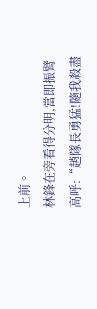上前。
林鋒在旁看得分明,當即振臂高呼:“趙隊長勇猛!隨我殺盡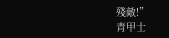殘敵!”
青甲士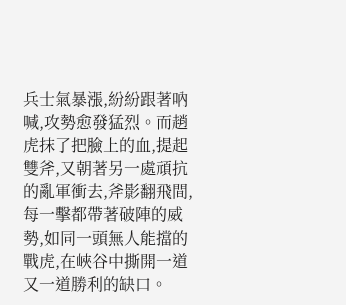兵士氣暴漲,紛紛跟著吶喊,攻勢愈發猛烈。而趙虎抹了把臉上的血,提起雙斧,又朝著另一處頑抗的亂軍衝去,斧影翻飛間,每一擊都帶著破陣的威勢,如同一頭無人能擋的戰虎,在峽谷中撕開一道又一道勝利的缺口。